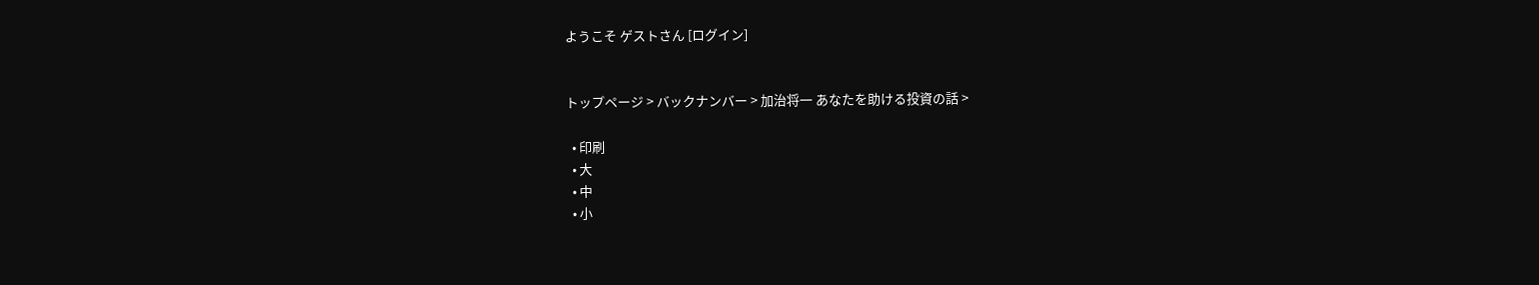ようこそ ゲストさん [ログイン]


トップページ > バックナンバー > 加治将一 あなたを助ける投資の話 >

  • 印刷
  • 大
  • 中
  • 小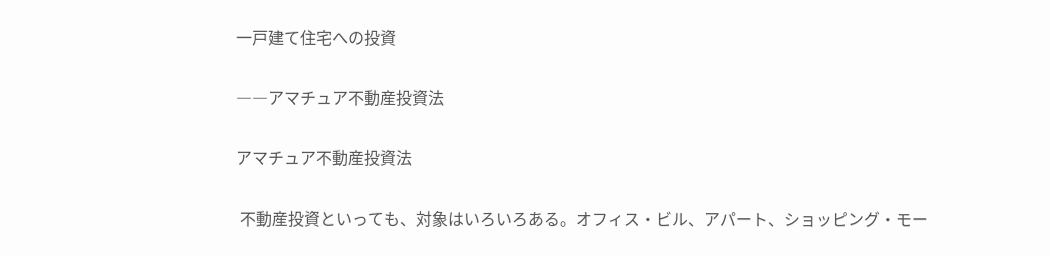一戸建て住宅への投資

――アマチュア不動産投資法

アマチュア不動産投資法

 不動産投資といっても、対象はいろいろある。オフィス・ビル、アパート、ショッピング・モー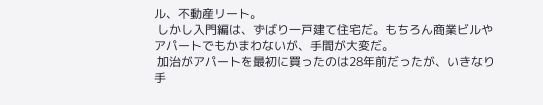ル、不動産リート。
 しかし入門編は、ずばり一戸建て住宅だ。もちろん商業ビルやアパートでもかまわないが、手間が大変だ。
 加治がアパートを最初に買ったのは28年前だったが、いきなり手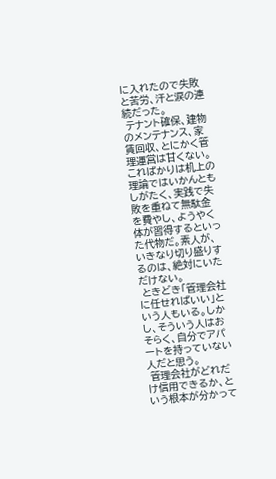に入れたので失敗と苦労、汗と涙の連続だった。
 テナント確保、建物のメンテナンス、家賃回収、とにかく管理運営は甘くない。こればかりは机上の理論ではいかんともしがたく、実践で失敗を重ねて無駄金を費やし、ようやく体が習得するといった代物だ。素人が、いきなり切り盛りするのは、絶対にいただけない。
 ときどき「管理会社に任せればいい」という人もいる。しかし、そういう人はおそらく、自分でアパートを持っていない人だと思う。
 管理会社がどれだけ信用できるか、という根本が分かって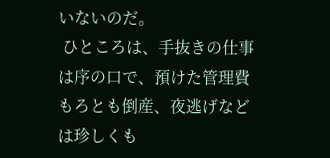いないのだ。
 ひところは、手抜きの仕事は序の口で、預けた管理費もろとも倒産、夜逃げなどは珍しくも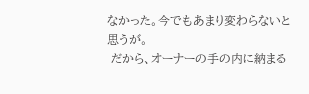なかった。今でもあまり変わらないと思うが。
 だから、オーナーの手の内に納まる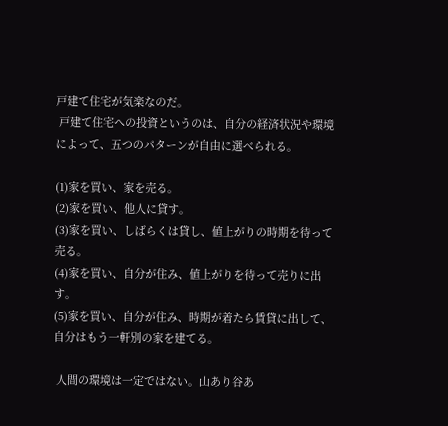戸建て住宅が気楽なのだ。
 戸建て住宅への投資というのは、自分の経済状況や環境によって、五つのパターンが自由に選べられる。

(1)家を買い、家を売る。
(2)家を買い、他人に貸す。
(3)家を買い、しばらくは貸し、値上がりの時期を待って売る。
(4)家を買い、自分が住み、値上がりを待って売りに出す。
(5)家を買い、自分が住み、時期が着たら賃貸に出して、自分はもう一軒別の家を建てる。

 人間の環境は一定ではない。山あり谷あ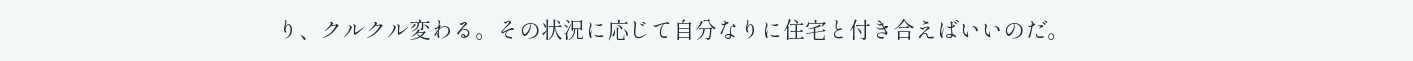り、クルクル変わる。その状況に応じて自分なりに住宅と付き合えばいいのだ。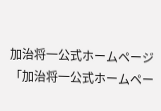加治将一公式ホームページ
「加治将一公式ホームペー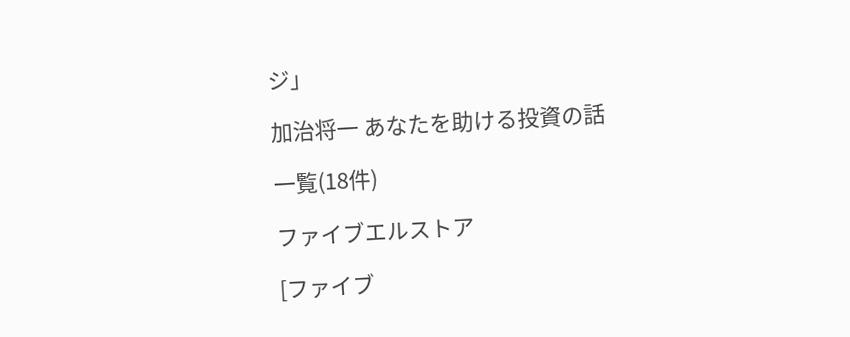ジ」

加治将一 あなたを助ける投資の話

一覧(18件)

ファイブエルストア

[ファイブ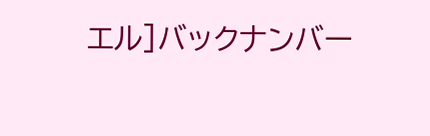エル]バックナンバー